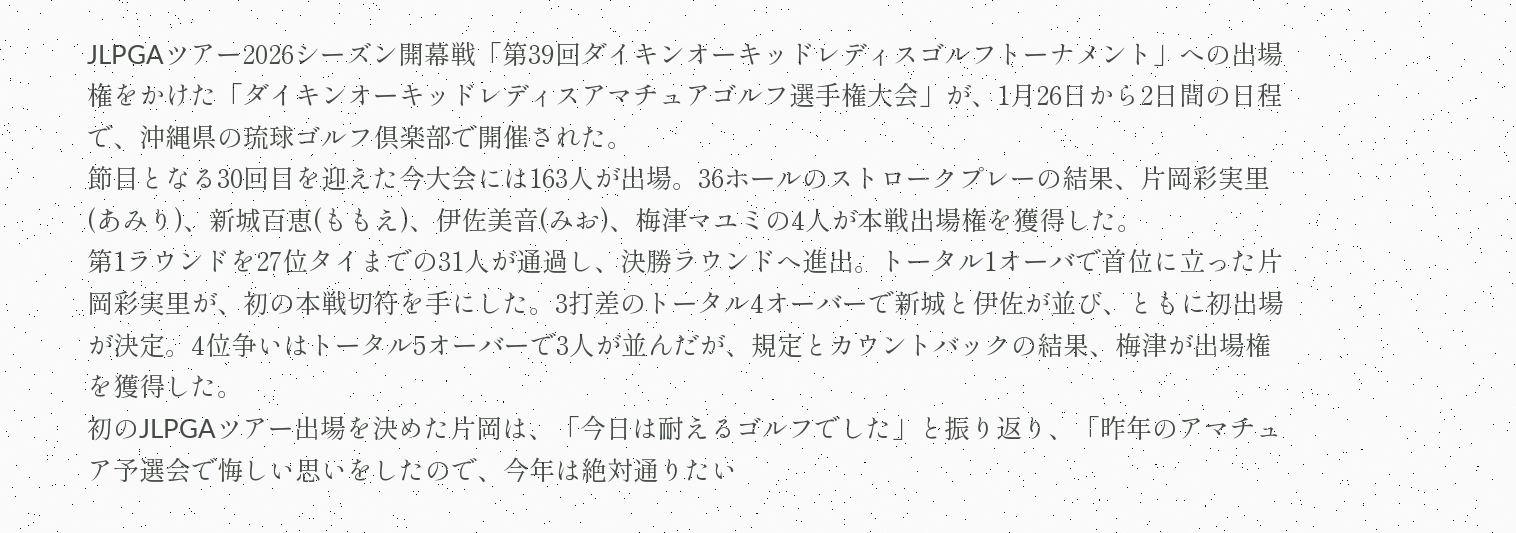JLPGAツアー2026シーズン開幕戦「第39回ダイキンオーキッドレディスゴルフトーナメント」への出場権をかけた「ダイキンオーキッドレディスアマチュアゴルフ選手権大会」が、1月26日から2日間の日程で、沖縄県の琉球ゴルフ倶楽部で開催された。
節目となる30回目を迎えた今大会には163人が出場。36ホールのストロークプレーの結果、片岡彩実里(あみり)、新城百恵(ももえ)、伊佐美音(みお)、梅津マユミの4人が本戦出場権を獲得した。
第1ラウンドを27位タイまでの31人が通過し、決勝ラウンドへ進出。トータル1オーバで首位に立った片岡彩実里が、初の本戦切符を手にした。3打差のトータル4オーバーで新城と伊佐が並び、ともに初出場が決定。4位争いはトータル5オーバーで3人が並んだが、規定とカウントバックの結果、梅津が出場権を獲得した。
初のJLPGAツアー出場を決めた片岡は、「今日は耐えるゴルフでした」と振り返り、「昨年のアマチュア予選会で悔しい思いをしたので、今年は絶対通りたい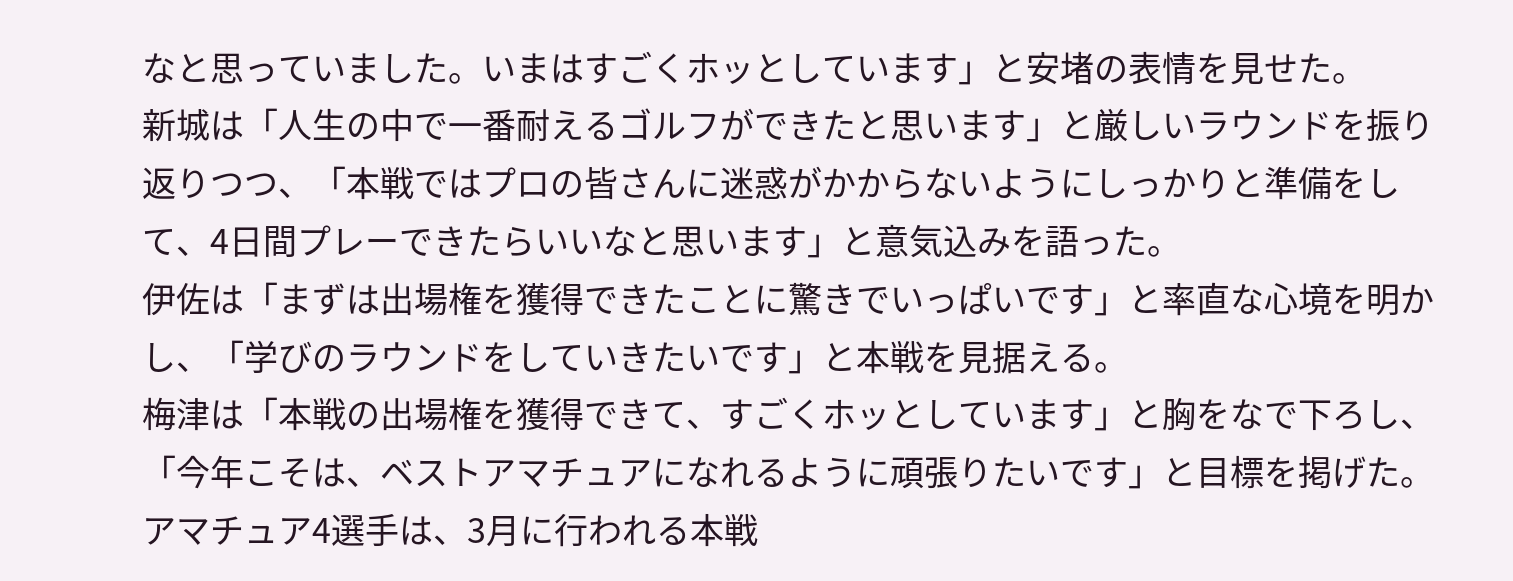なと思っていました。いまはすごくホッとしています」と安堵の表情を見せた。
新城は「人生の中で一番耐えるゴルフができたと思います」と厳しいラウンドを振り返りつつ、「本戦ではプロの皆さんに迷惑がかからないようにしっかりと準備をして、4日間プレーできたらいいなと思います」と意気込みを語った。
伊佐は「まずは出場権を獲得できたことに驚きでいっぱいです」と率直な心境を明かし、「学びのラウンドをしていきたいです」と本戦を見据える。
梅津は「本戦の出場権を獲得できて、すごくホッとしています」と胸をなで下ろし、「今年こそは、ベストアマチュアになれるように頑張りたいです」と目標を掲げた。
アマチュア4選手は、3月に行われる本戦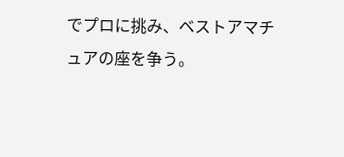でプロに挑み、ベストアマチュアの座を争う。